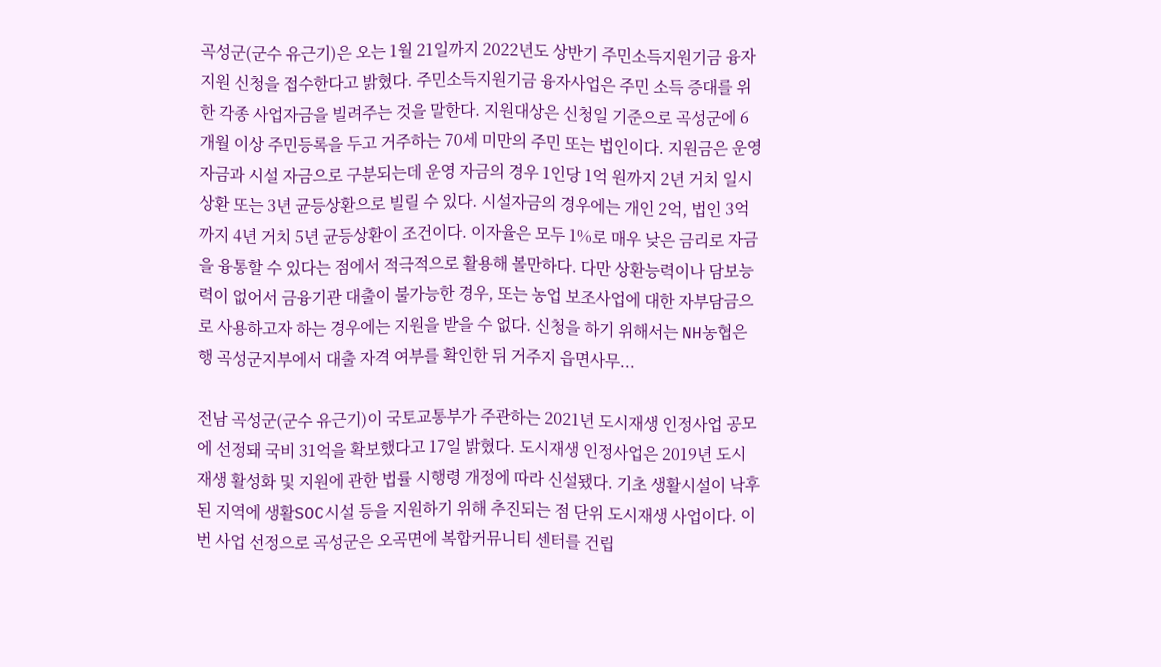곡성군(군수 유근기)은 오는 1월 21일까지 2022년도 상반기 주민소득지원기금 융자지원 신청을 접수한다고 밝혔다. 주민소득지원기금 융자사업은 주민 소득 증대를 위한 각종 사업자금을 빌려주는 것을 말한다. 지원대상은 신청일 기준으로 곡성군에 6개월 이상 주민등록을 두고 거주하는 70세 미만의 주민 또는 법인이다. 지원금은 운영 자금과 시설 자금으로 구분되는데 운영 자금의 경우 1인당 1억 원까지 2년 거치 일시상환 또는 3년 균등상환으로 빌릴 수 있다. 시설자금의 경우에는 개인 2억, 법인 3억까지 4년 거치 5년 균등상환이 조건이다. 이자율은 모두 1%로 매우 낮은 금리로 자금을 융통할 수 있다는 점에서 적극적으로 활용해 볼만하다. 다만 상환능력이나 담보능력이 없어서 금융기관 대출이 불가능한 경우, 또는 농업 보조사업에 대한 자부담금으로 사용하고자 하는 경우에는 지원을 받을 수 없다. 신청을 하기 위해서는 NH농협은행 곡성군지부에서 대출 자격 여부를 확인한 뒤 거주지 읍면사무...

전남 곡성군(군수 유근기)이 국토교통부가 주관하는 2021년 도시재생 인정사업 공모에 선정돼 국비 31억을 확보했다고 17일 밝혔다. 도시재생 인정사업은 2019년 도시재생 활성화 및 지원에 관한 법률 시행령 개정에 따라 신설됐다. 기초 생활시설이 낙후된 지역에 생활SOC시설 등을 지원하기 위해 추진되는 점 단위 도시재생 사업이다. 이번 사업 선정으로 곡성군은 오곡면에 복합커뮤니티 센터를 건립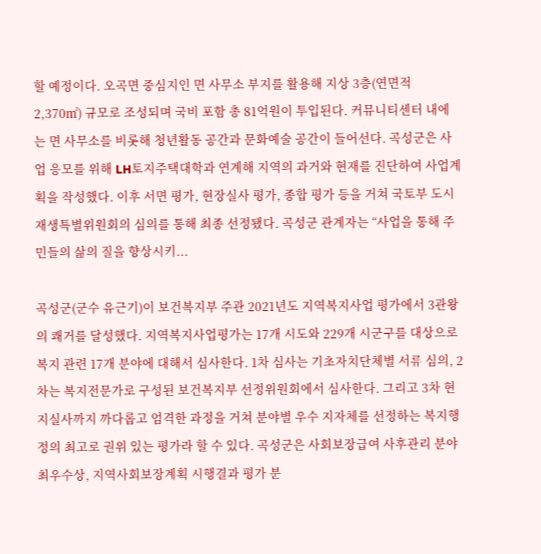할 예정이다. 오곡면 중심지인 면 사무소 부지를 활용해 지상 3층(연면적 2,370㎡) 규모로 조성되며 국비 포함 총 81억원이 투입된다. 커뮤니티센터 내에는 면 사무소를 비롯해 청년활동 공간과 문화예술 공간이 들어선다. 곡성군은 사업 응모를 위해 LH토지주택대학과 연계해 지역의 과거와 현재를 진단하여 사업계획을 작성했다. 이후 서면 평가, 현장실사 평가, 종합 평가 등을 거쳐 국토부 도시재생특별위원회의 심의를 통해 최종 선정됐다. 곡성군 관계자는 “사업을 통해 주민들의 삶의 질을 향상시키...

곡성군(군수 유근기)이 보건복지부 주관 2021년도 지역복지사업 평가에서 3관왕의 쾌거를 달성했다. 지역복지사업평가는 17개 시도와 229개 시군구를 대상으로 복지 관련 17개 분야에 대해서 심사한다. 1차 심사는 기초자치단체별 서류 심의, 2차는 복지전문가로 구성된 보건복지부 선정위원회에서 심사한다. 그리고 3차 현지실사까지 까다롭고 엄격한 과정을 거쳐 분야별 우수 지자체를 선정하는 복지행정의 최고로 권위 있는 평가라 할 수 있다. 곡성군은 사회보장급여 사후관리 분야 최우수상, 지역사회보장계획 시행결과 평가 분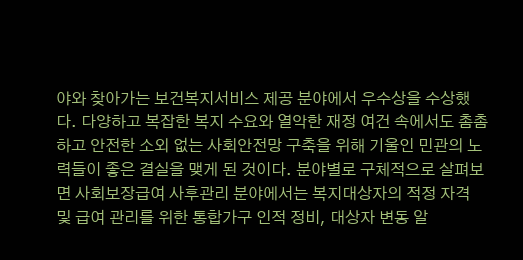야와 찾아가는 보건복지서비스 제공 분야에서 우수상을 수상했다. 다양하고 복잡한 복지 수요와 열악한 재정 여건 속에서도 촘촘하고 안전한 소외 없는 사회안전망 구축을 위해 기울인 민관의 노력들이 좋은 결실을 맺게 된 것이다. 분야별로 구체적으로 살펴보면 사회보장급여 사후관리 분야에서는 복지대상자의 적정 자격 및 급여 관리를 위한 통합가구 인적 정비, 대상자 변동 알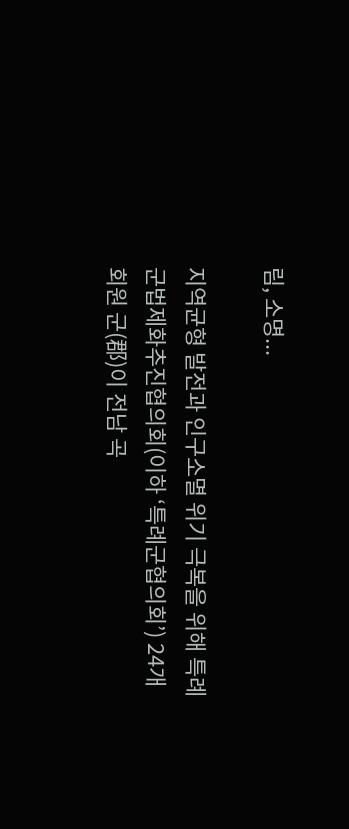림, 소명...

지역균형 발전과 인구소멸 위기 극복을 위해 특례군법제화추진협의회(이하 ‘특례군협의회’) 24개 회원 군(郡)이 전남 곡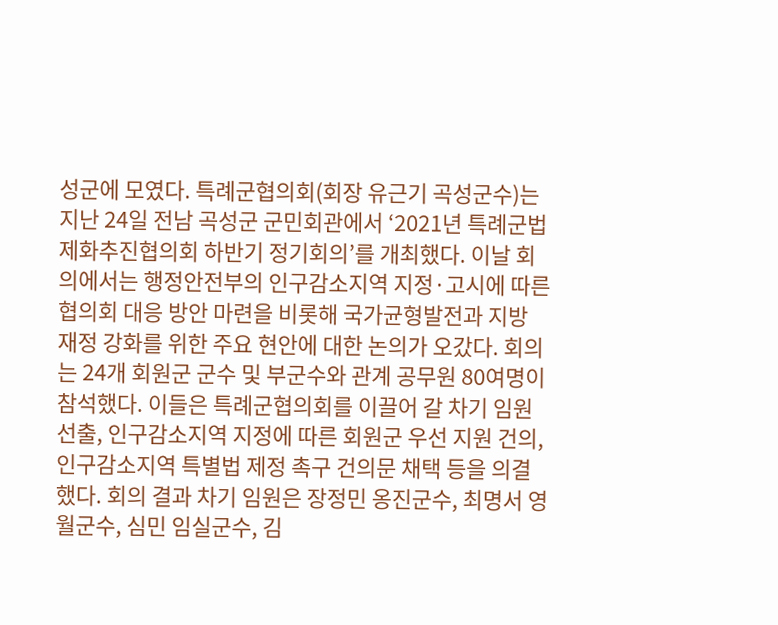성군에 모였다. 특례군협의회(회장 유근기 곡성군수)는 지난 24일 전남 곡성군 군민회관에서 ‘2021년 특례군법제화추진협의회 하반기 정기회의’를 개최했다. 이날 회의에서는 행정안전부의 인구감소지역 지정·고시에 따른 협의회 대응 방안 마련을 비롯해 국가균형발전과 지방 재정 강화를 위한 주요 현안에 대한 논의가 오갔다. 회의는 24개 회원군 군수 및 부군수와 관계 공무원 80여명이 참석했다. 이들은 특례군협의회를 이끌어 갈 차기 임원 선출, 인구감소지역 지정에 따른 회원군 우선 지원 건의, 인구감소지역 특별법 제정 촉구 건의문 채택 등을 의결했다. 회의 결과 차기 임원은 장정민 옹진군수, 최명서 영월군수, 심민 임실군수, 김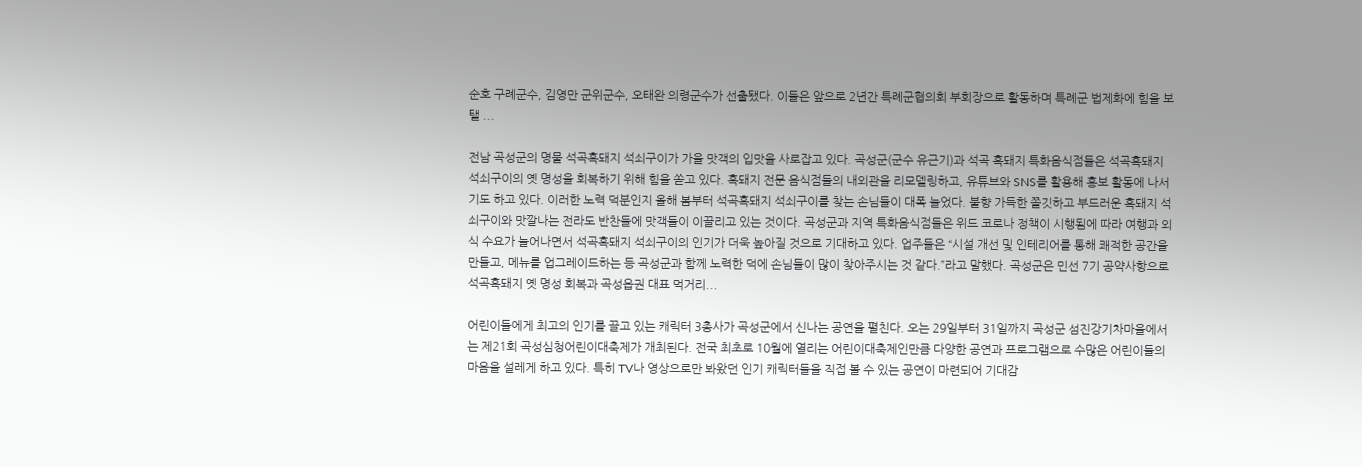순호 구례군수, 김영만 군위군수, 오태완 의령군수가 선출됐다. 이들은 앞으로 2년간 특례군협의회 부회장으로 활동하며 특례군 법제화에 힘을 보탤 ...

전남 곡성군의 명물 석곡흑돼지 석쇠구이가 가을 맛객의 입맛을 사로잡고 있다. 곡성군(군수 유근기)과 석곡 흑돼지 특화음식점들은 석곡흑돼지 석쇠구이의 옛 명성을 회복하기 위해 힘을 쏟고 있다. 흑돼지 전문 음식점들의 내외관을 리모델링하고, 유튜브와 SNS를 활용해 홍보 활동에 나서기도 하고 있다. 이러한 노력 덕분인지 올해 봄부터 석곡흑돼지 석쇠구이를 찾는 손님들이 대폭 늘었다. 불향 가득한 쫄깃하고 부드러운 흑돼지 석쇠구이와 맛깔나는 전라도 반찬들에 맛객들이 이끌리고 있는 것이다. 곡성군과 지역 특화음식점들은 위드 코로나 정책이 시행됨에 따라 여행과 외식 수요가 늘어나면서 석곡흑돼지 석쇠구이의 인기가 더욱 높아질 것으로 기대하고 있다. 업주들은 “시설 개선 및 인테리어를 통해 쾌적한 공간을 만들고, 메뉴를 업그레이드하는 등 곡성군과 함께 노력한 덕에 손님들이 많이 찾아주시는 것 같다.”라고 말했다. 곡성군은 민선 7기 공약사항으로 석곡흑돼지 옛 명성 회복과 곡성읍권 대표 먹거리...

어린이들에게 최고의 인기를 끌고 있는 캐릭터 3총사가 곡성군에서 신나는 공연을 펼친다. 오는 29일부터 31일까지 곡성군 섬진강기차마을에서는 제21회 곡성심청어린이대축제가 개최된다. 전국 최초로 10월에 열리는 어린이대축제인만큼 다양한 공연과 프로그램으로 수많은 어린이들의 마음을 설레게 하고 있다. 특히 TV나 영상으로만 봐왔던 인기 캐릭터들을 직접 볼 수 있는 공연이 마련되어 기대감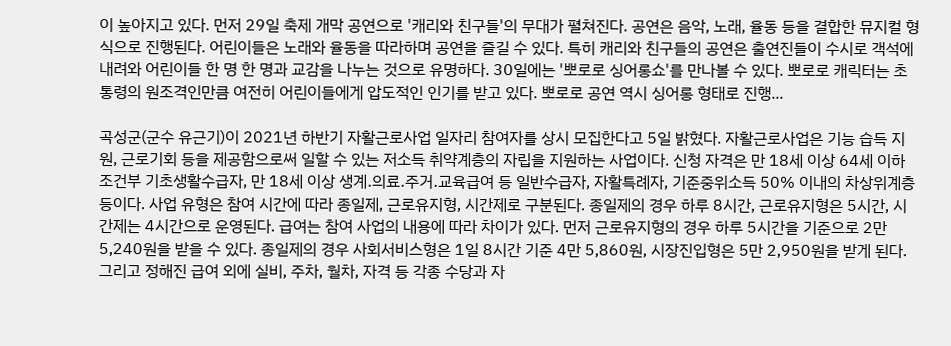이 높아지고 있다. 먼저 29일 축제 개막 공연으로 '캐리와 친구들'의 무대가 펼쳐진다. 공연은 음악, 노래, 율동 등을 결합한 뮤지컬 형식으로 진행된다. 어린이들은 노래와 율동을 따라하며 공연을 즐길 수 있다. 특히 캐리와 친구들의 공연은 출연진들이 수시로 객석에 내려와 어린이들 한 명 한 명과 교감을 나누는 것으로 유명하다. 30일에는 '뽀로로 싱어롱쇼'를 만나볼 수 있다. 뽀로로 캐릭터는 초통령의 원조격인만큼 여전히 어린이들에게 압도적인 인기를 받고 있다. 뽀로로 공연 역시 싱어롱 형태로 진행...

곡성군(군수 유근기)이 2021년 하반기 자활근로사업 일자리 참여자를 상시 모집한다고 5일 밝혔다. 자활근로사업은 기능 습득 지원, 근로기회 등을 제공함으로써 일할 수 있는 저소득 취약계층의 자립을 지원하는 사업이다. 신청 자격은 만 18세 이상 64세 이하 조건부 기초생활수급자, 만 18세 이상 생계․의료․주거․교육급여 등 일반수급자, 자활특례자, 기준중위소득 50% 이내의 차상위계층 등이다. 사업 유형은 참여 시간에 따라 종일제, 근로유지형, 시간제로 구분된다. 종일제의 경우 하루 8시간, 근로유지형은 5시간, 시간제는 4시간으로 운영된다. 급여는 참여 사업의 내용에 따라 차이가 있다. 먼저 근로유지형의 경우 하루 5시간을 기준으로 2만 5,240원을 받을 수 있다. 종일제의 경우 사회서비스형은 1일 8시간 기준 4만 5,860원, 시장진입형은 5만 2,950원을 받게 된다. 그리고 정해진 급여 외에 실비, 주차, 월차, 자격 등 각종 수당과 자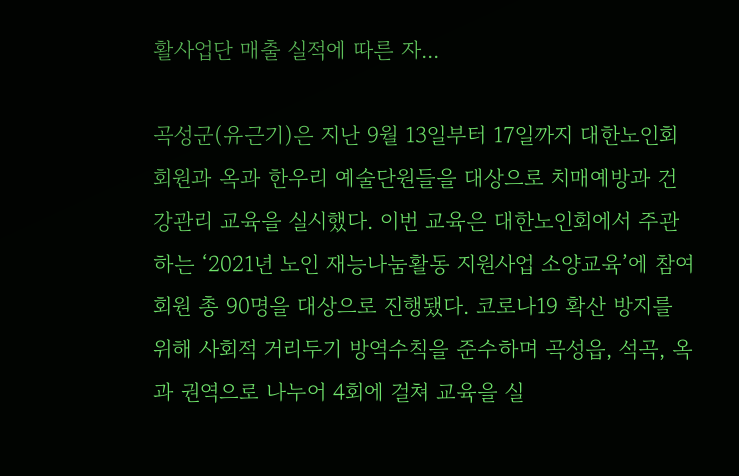활사업단 매출 실적에 따른 자...

곡성군(유근기)은 지난 9월 13일부터 17일까지 대한노인회 회원과 옥과 한우리 예술단원들을 대상으로 치매예방과 건강관리 교육을 실시했다. 이번 교육은 대한노인회에서 주관하는 ‘2021년 노인 재능나눔활동 지원사업 소양교육’에 참여 회원 총 90명을 대상으로 진행됐다. 코로나19 확산 방지를 위해 사회적 거리두기 방역수칙을 준수하며 곡성읍, 석곡, 옥과 권역으로 나누어 4회에 걸쳐 교육을 실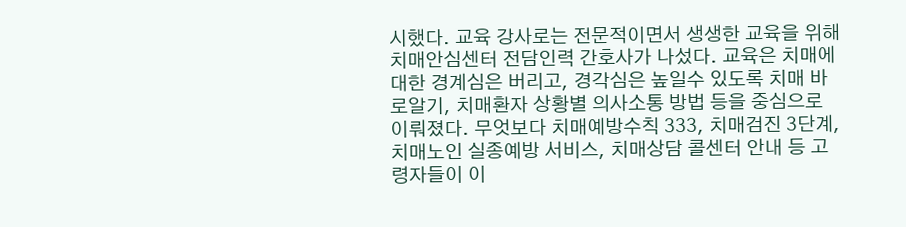시했다. 교육 강사로는 전문적이면서 생생한 교육을 위해 치매안심센터 전담인력 간호사가 나섰다. 교육은 치매에 대한 경계심은 버리고, 경각심은 높일수 있도록 치매 바로알기, 치매환자 상황별 의사소통 방법 등을 중심으로 이뤄졌다. 무엇보다 치매예방수칙 333, 치매검진 3단계, 치매노인 실종예방 서비스, 치매상담 콜센터 안내 등 고령자들이 이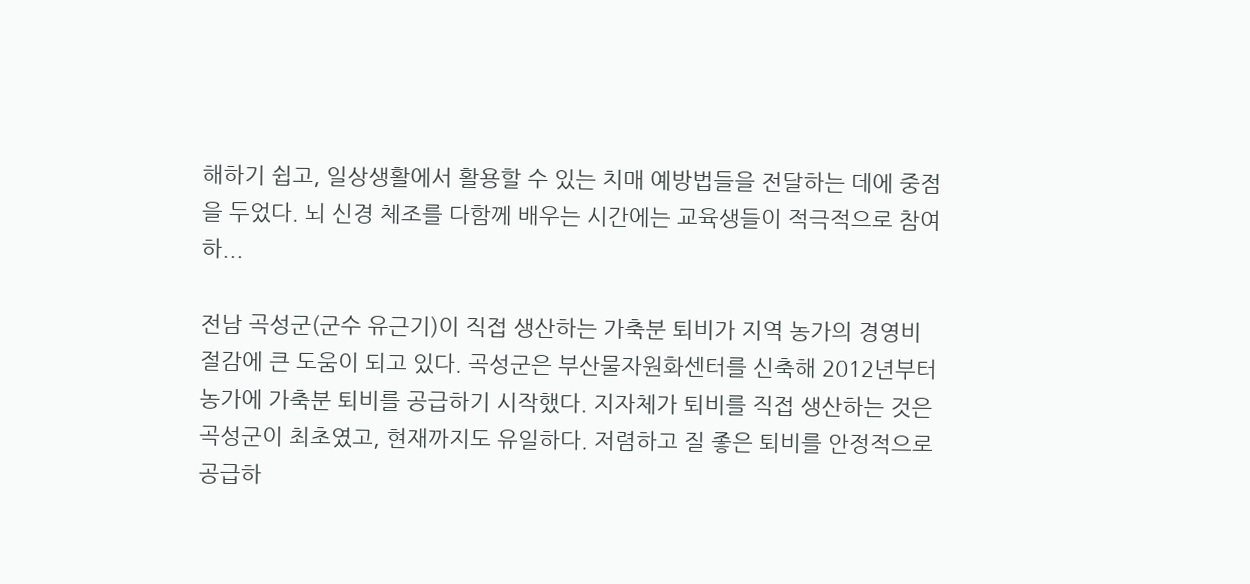해하기 쉽고, 일상생활에서 활용할 수 있는 치매 예방법들을 전달하는 데에 중점을 두었다. 뇌 신경 체조를 다함께 배우는 시간에는 교육생들이 적극적으로 참여하...

전남 곡성군(군수 유근기)이 직접 생산하는 가축분 퇴비가 지역 농가의 경영비 절감에 큰 도움이 되고 있다. 곡성군은 부산물자원화센터를 신축해 2012년부터 농가에 가축분 퇴비를 공급하기 시작했다. 지자체가 퇴비를 직접 생산하는 것은 곡성군이 최초였고, 현재까지도 유일하다. 저렴하고 질 좋은 퇴비를 안정적으로 공급하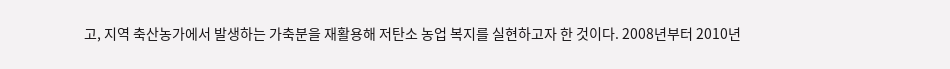고, 지역 축산농가에서 발생하는 가축분을 재활용해 저탄소 농업 복지를 실현하고자 한 것이다. 2008년부터 2010년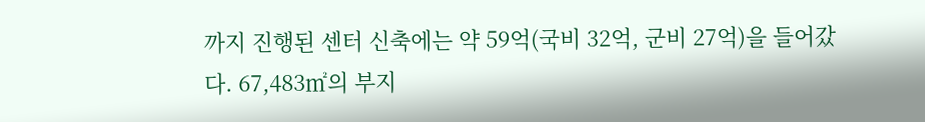까지 진행된 센터 신축에는 약 59억(국비 32억, 군비 27억)을 들어갔다. 67,483㎡의 부지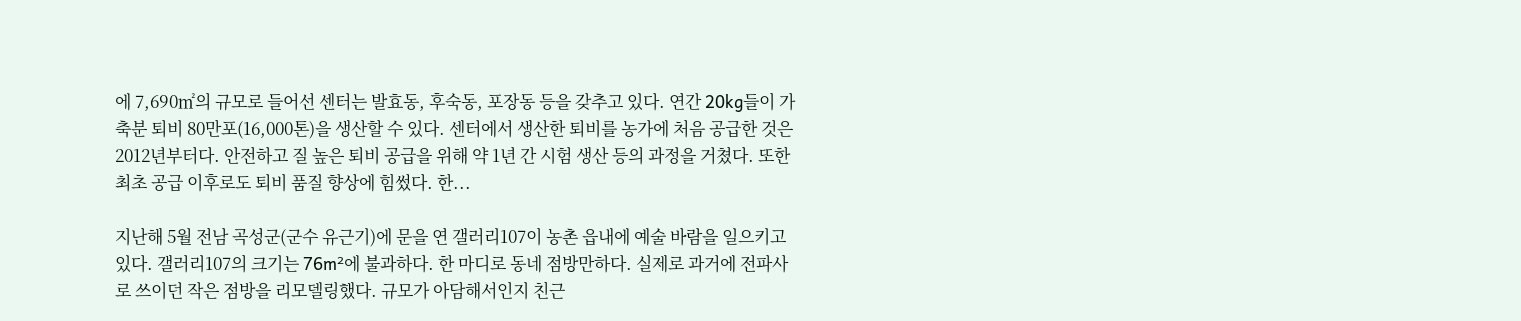에 7,690㎡의 규모로 들어선 센터는 발효동, 후숙동, 포장동 등을 갖추고 있다. 연간 20kg들이 가축분 퇴비 80만포(16,000톤)을 생산할 수 있다. 센터에서 생산한 퇴비를 농가에 처음 공급한 것은 2012년부터다. 안전하고 질 높은 퇴비 공급을 위해 약 1년 간 시험 생산 등의 과정을 거쳤다. 또한 최초 공급 이후로도 퇴비 품질 향상에 힘썼다. 한...

지난해 5월 전남 곡성군(군수 유근기)에 문을 연 갤러리107이 농촌 읍내에 예술 바람을 일으키고 있다. 갤러리107의 크기는 76m²에 불과하다. 한 마디로 동네 점방만하다. 실제로 과거에 전파사로 쓰이던 작은 점방을 리모델링했다. 규모가 아담해서인지 친근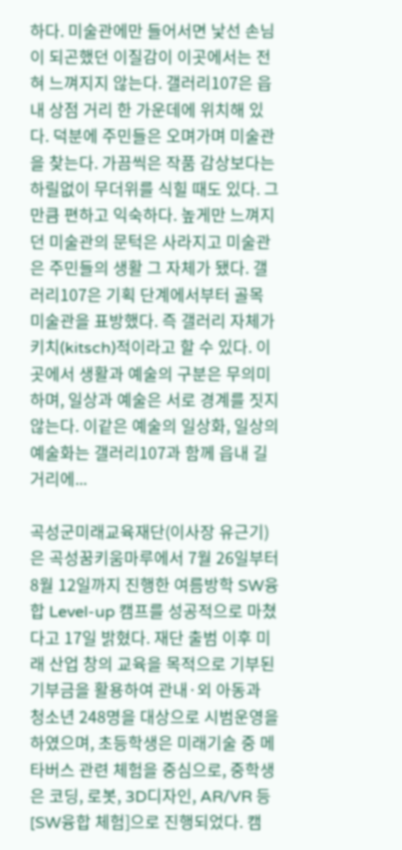하다. 미술관에만 들어서면 낯선 손님이 되곤했던 이질감이 이곳에서는 전혀 느껴지지 않는다. 갤러리107은 읍내 상점 거리 한 가운데에 위치해 있다. 덕분에 주민들은 오며가며 미술관을 찾는다. 가끔씩은 작품 감상보다는 하릴없이 무더위를 식힐 때도 있다. 그만큼 편하고 익숙하다. 높게만 느껴지던 미술관의 문턱은 사라지고 미술관은 주민들의 생활 그 자체가 됐다. 갤러리107은 기획 단계에서부터 골목 미술관을 표방했다. 즉 갤러리 자체가 키치(kitsch)적이라고 할 수 있다. 이곳에서 생활과 예술의 구분은 무의미하며, 일상과 예술은 서로 경계를 짓지 않는다. 이같은 예술의 일상화, 일상의 예술화는 갤러리107과 함께 읍내 길거리에...

곡성군미래교육재단(이사장 유근기)은 곡성꿈키움마루에서 7월 26일부터 8월 12일까지 진행한 여름방학 SW융합 Level-up 캠프를 성공적으로 마쳤다고 17일 밝혔다. 재단 출범 이후 미래 산업 창의 교육을 목적으로 기부된 기부금을 활용하여 관내·외 아동과 청소년 248명을 대상으로 시범운영을 하였으며, 초등학생은 미래기술 중 메타버스 관련 체험을 중심으로, 중학생은 코딩, 로봇, 3D디자인, AR/VR 등 [SW융합 체험]으로 진행되었다. 캠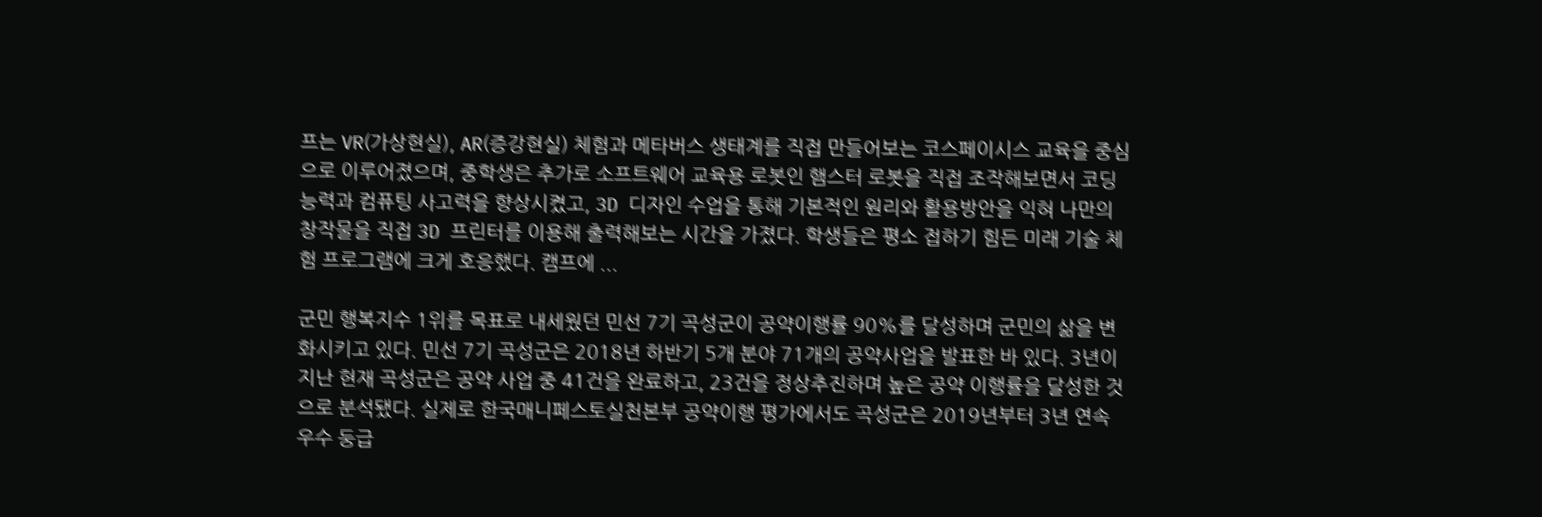프는 VR(가상현실), AR(증강현실) 체험과 메타버스 생태계를 직접 만들어보는 코스페이시스 교육을 중심으로 이루어졌으며, 중학생은 추가로 소프트웨어 교육용 로봇인 햄스터 로봇을 직접 조작해보면서 코딩능력과 컴퓨팅 사고력을 향상시켰고, 3D 디자인 수업을 통해 기본적인 원리와 활용방안을 익혀 나만의 창작물을 직접 3D 프린터를 이용해 출력해보는 시간을 가졌다. 학생들은 평소 접하기 힘든 미래 기술 체험 프로그램에 크게 호응했다. 캠프에 ...

군민 행복지수 1위를 목표로 내세웠던 민선 7기 곡성군이 공약이행률 90%를 달성하며 군민의 삶을 변화시키고 있다. 민선 7기 곡성군은 2018년 하반기 5개 분야 71개의 공약사업을 발표한 바 있다. 3년이 지난 현재 곡성군은 공약 사업 중 41건을 완료하고, 23건을 정상추진하며 높은 공약 이행률을 달성한 것으로 분석됐다. 실제로 한국매니페스토실천본부 공약이행 평가에서도 곡성군은 2019년부터 3년 연속 우수 둥급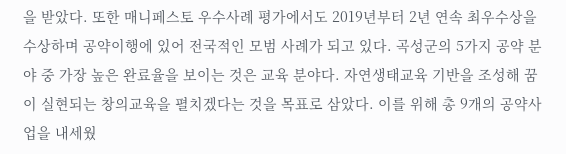을 받았다. 또한 매니페스토 우수사례 평가에서도 2019년부터 2년 연속 최우수상을 수상하며 공약이행에 있어 전국적인 모범 사례가 되고 있다. 곡성군의 5가지 공약 분야 중 가장 높은 완료율을 보이는 것은 교육 분야다. 자연생태교육 기반을 조성해 꿈이 실현되는 창의교육을 펼치겠다는 것을 목표로 삼았다. 이를 위해 총 9개의 공약사업을 내세웠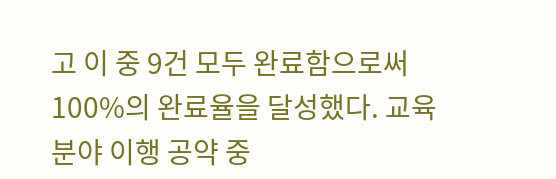고 이 중 9건 모두 완료함으로써 100%의 완료율을 달성했다. 교육 분야 이행 공약 중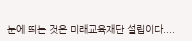눈에 띄는 것은 미래교육재단 설립이다....